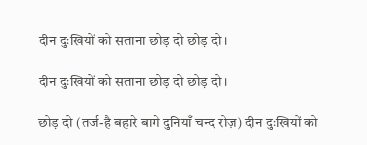दीन दुःखियों को सताना छोड़ दो छोड़ दो।

दीन दुःखियों को सताना छोड़ दो छोड़ दो।

छोड़ दो (तर्ज-है बहारे बागे दुनियाँ चन्द रोज़) दीन दुःखियों को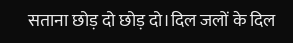सताना छोड़ दो छोड़ दो।दिल जलों के दिल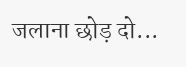जलाना छोड़ दो...